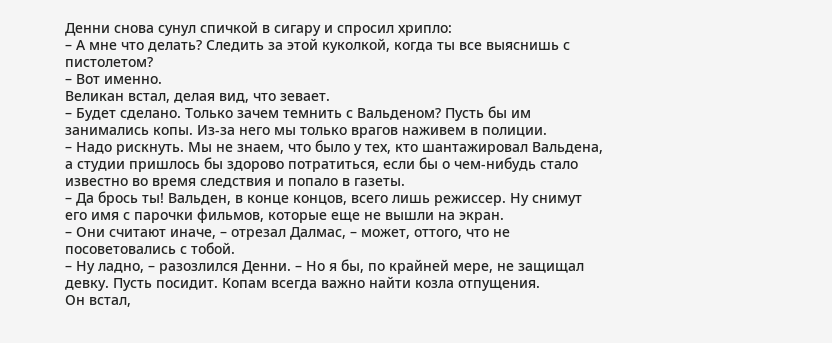Денни снова сунул спичкой в сигару и спросил хрипло:
– А мне что делать? Следить за этой куколкой, когда ты все выяснишь с пистолетом?
– Вот именно.
Великан встал, делая вид, что зевает.
– Будет сделано. Только зачем темнить с Вальденом? Пусть бы им занимались копы. Из-за него мы только врагов наживем в полиции.
– Надо рискнуть. Мы не знаем, что было у тех, кто шантажировал Вальдена, а студии пришлось бы здорово потратиться, если бы о чем-нибудь стало известно во время следствия и попало в газеты.
– Да брось ты! Вальден, в конце концов, всего лишь режиссер. Ну снимут его имя с парочки фильмов, которые еще не вышли на экран.
– Они считают иначе, – отрезал Далмас, – может, оттого, что не посоветовались с тобой.
– Ну ладно, – разозлился Денни. – Но я бы, по крайней мере, не защищал девку. Пусть посидит. Копам всегда важно найти козла отпущения.
Он встал,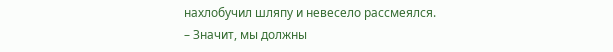нахлобучил шляпу и невесело рассмеялся.
– Значит, мы должны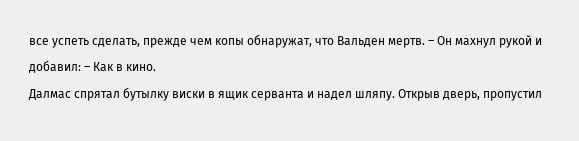все успеть сделать, прежде чем копы обнаружат, что Вальден мертв. – Он махнул рукой и добавил: – Как в кино.
Далмас спрятал бутылку виски в ящик серванта и надел шляпу. Открыв дверь, пропустил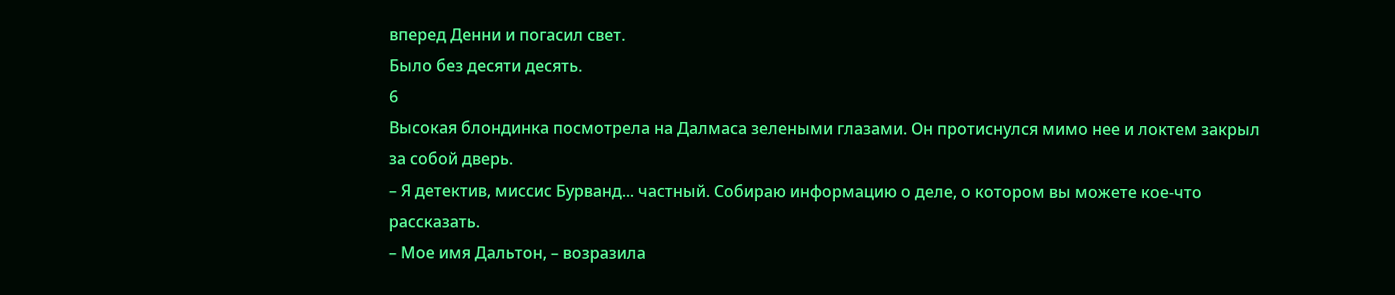вперед Денни и погасил свет.
Было без десяти десять.
6
Высокая блондинка посмотрела на Далмаса зелеными глазами. Он протиснулся мимо нее и локтем закрыл за собой дверь.
– Я детектив, миссис Бурванд... частный. Собираю информацию о деле, о котором вы можете кое-что рассказать.
– Мое имя Дальтон, – возразила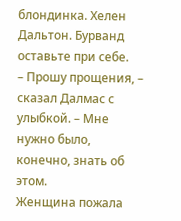блондинка. Хелен Дальтон. Бурванд оставьте при себе.
– Прошу прощения, – сказал Далмас с улыбкой. – Мне нужно было, конечно, знать об этом.
Женщина пожала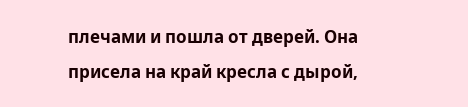плечами и пошла от дверей. Она присела на край кресла с дырой,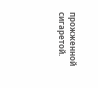прожженной сигаретой.